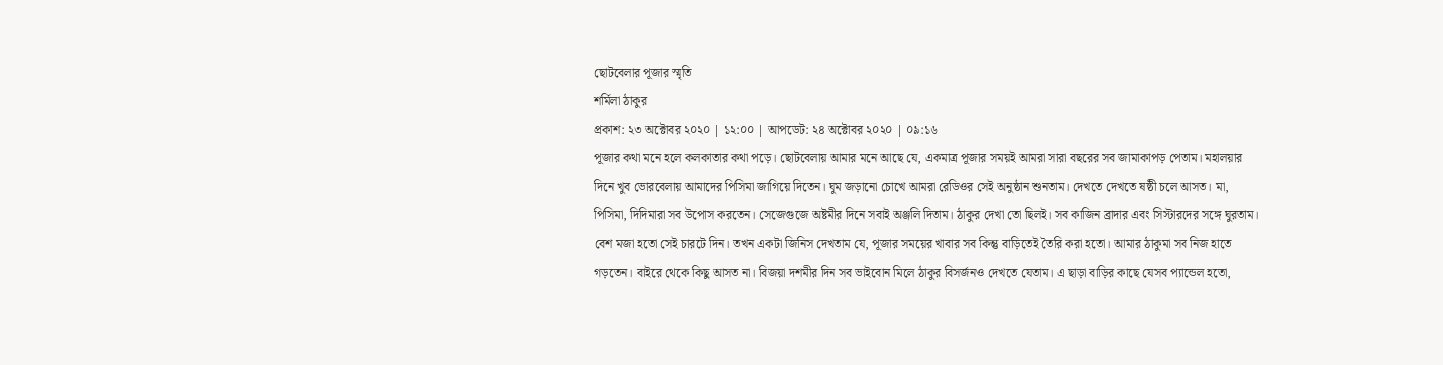ছোটবেলার পূজার স্মৃতি
শর্মিলা ঠাকুর
প্রকাশ: ২৩ অক্টোবর ২০২০ | ১২:০০ | আপডেট: ২৪ অক্টোবর ২০২০ | ০৯:১৬
পূজার কথা মনে হলে কলকাতার কথা পড়ে। ছোটবেলায় আমার মনে আছে যে, একমাত্র পূজার সময়ই আমরা সারা বছরের সব জামাকাপড় পেতাম। মহালয়ার দিনে খুব ভোরবেলায় আমাদের পিসিমা জাগিয়ে দিতেন। ঘুম জড়ানো চোখে আমরা রেডিওর সেই অনুষ্ঠান শুনতাম। দেখতে দেখতে ষষ্ঠী চলে আসত। মা, পিসিমা, দিদিমারা সব উপোস করতেন। সেজেগুজে অষ্টমীর দিনে সবাই অঞ্জলি দিতাম। ঠাকুর দেখা তো ছিলই। সব কাজিন ব্রাদার এবং সিস্টারদের সঙ্গে ঘুরতাম। বেশ মজা হতো সেই চারটে দিন। তখন একটা জিনিস দেখতাম যে, পূজার সময়ের খাবার সব কিন্তু বাড়িতেই তৈরি করা হতো। আমার ঠাকুমা সব নিজ হাতে গড়তেন। বাইরে থেকে কিছু আসত না। বিজয়া দশমীর দিন সব ভাইবোন মিলে ঠাকুর বিসর্জনও দেখতে যেতাম। এ ছাড়া বাড়ির কাছে যেসব প্যান্ডেল হতো,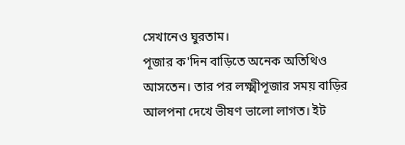সেখানেও ঘুরতাম।
পূজার ক'দিন বাড়িতে অনেক অতিথিও আসতেন। তার পর লক্ষ্মীপূজার সময় বাড়ির আলপনা দেখে ভীষণ ভালো লাগত। ইট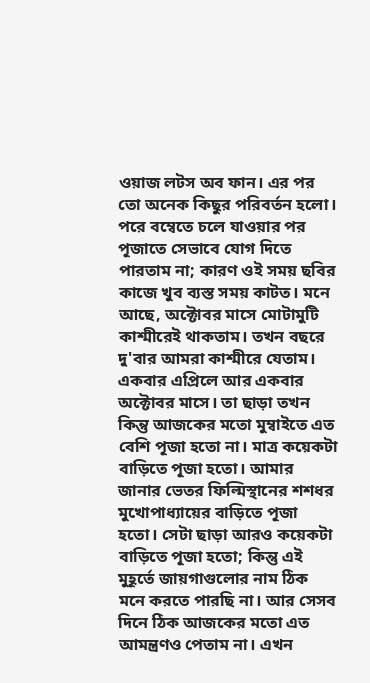ওয়াজ লটস অব ফান। এর পর তো অনেক কিছুর পরিবর্তন হলো। পরে বম্বেতে চলে যাওয়ার পর পূজাতে সেভাবে যোগ দিতে পারতাম না; কারণ ওই সময় ছবির কাজে খুব ব্যস্ত সময় কাটত। মনে আছে, অক্টোবর মাসে মোটামুটি কাশ্মীরেই থাকতাম। তখন বছরে দু'বার আমরা কাশ্মীরে যেতাম। একবার এপ্রিলে আর একবার অক্টোবর মাসে। তা ছাড়া তখন কিন্তু আজকের মতো মুম্বাইতে এত বেশি পূজা হতো না। মাত্র কয়েকটা বাড়িতে পূজা হতো। আমার জানার ভেতর ফিল্মিস্থানের শশধর মুখোপাধ্যায়ের বাড়িতে পূজা হতো। সেটা ছাড়া আরও কয়েকটা বাড়িতে পূজা হতো; কিন্তু এই মুহূর্তে জায়গাগুলোর নাম ঠিক মনে করতে পারছি না। আর সেসব দিনে ঠিক আজকের মতো এত আমন্ত্রণও পেতাম না। এখন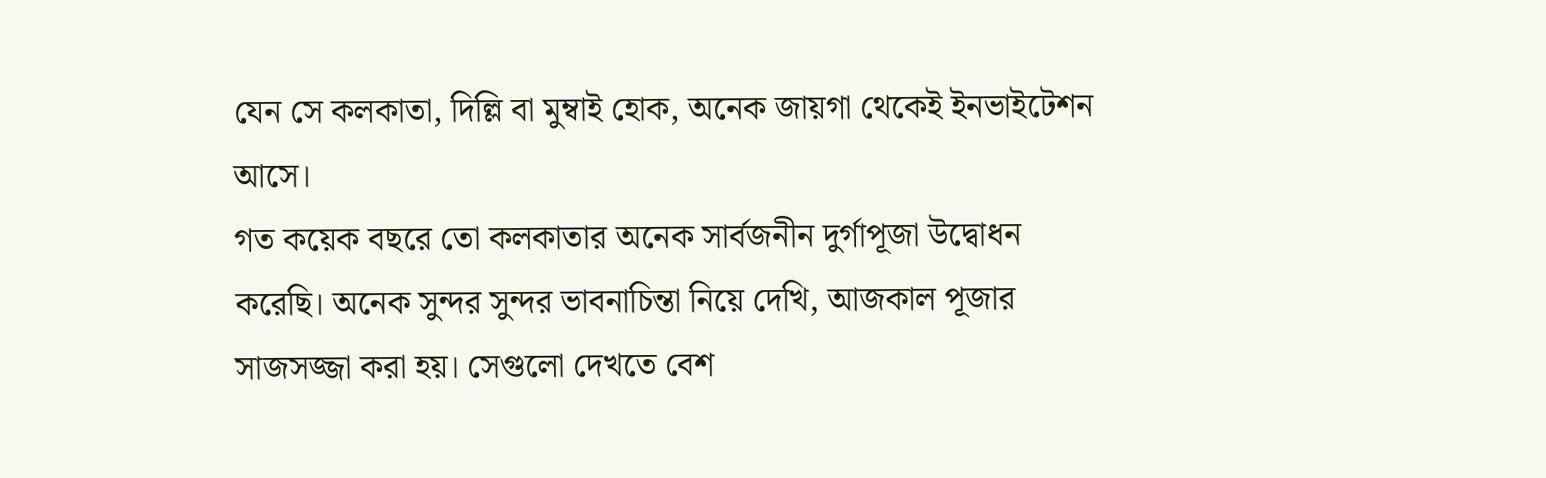যেন সে কলকাতা, দিল্লি বা মুম্বাই হোক, অনেক জায়গা থেকেই ইনভাইটেশন আসে।
গত কয়েক বছরে তো কলকাতার অনেক সার্বজনীন দুর্গাপূজা উদ্বোধন করেছি। অনেক সুন্দর সুন্দর ভাবনাচিন্তা নিয়ে দেখি, আজকাল পূজার সাজসজ্জা করা হয়। সেগুলো দেখতে বেশ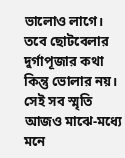ভালোও লাগে। তবে ছোটবেলার দুর্গাপূজার কথা কিন্তু ভোলার নয়। সেই সব স্মৃতি আজও মাঝে-মধ্যে মনে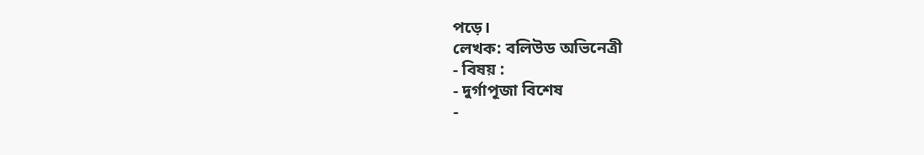পড়ে।
লেখক: বলিউড অভিনেত্রী
- বিষয় :
- দুর্গাপূজা বিশেষ
-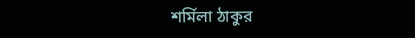শর্মিলা ঠাকুর